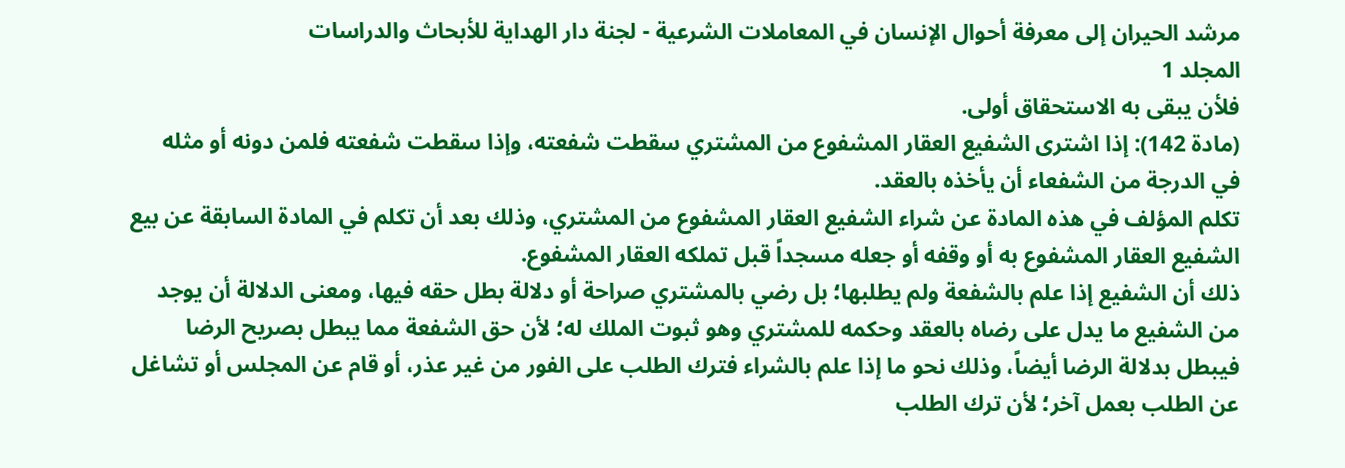مرشد الحيران إلى معرفة أحوال الإنسان في المعاملات الشرعية - لجنة دار الهداية للأبحاث والدراسات
المجلد 1
فلأن يبقى به الاستحقاق أولى.
(مادة 142): إذا اشترى الشفيع العقار المشفوع من المشتري سقطت شفعته، وإذا سقطت شفعته فلمن دونه أو مثله في الدرجة من الشفعاء أن يأخذه بالعقد.
تكلم المؤلف في هذه المادة عن شراء الشفيع العقار المشفوع من المشتري، وذلك بعد أن تكلم في المادة السابقة عن بيع الشفيع العقار المشفوع به أو وقفه أو جعله مسجداً قبل تملكه العقار المشفوع.
ذلك أن الشفيع إذا علم بالشفعة ولم يطلبها؛ بل رضي بالمشتري صراحة أو دلالة بطل حقه فيها، ومعنى الدلالة أن يوجد من الشفيع ما يدل على رضاه بالعقد وحكمه للمشتري وهو ثبوت الملك له؛ لأن حق الشفعة مما يبطل بصريح الرضا فيبطل بدلالة الرضا أيضاً، وذلك نحو ما إذا علم بالشراء فترك الطلب على الفور من غير عذر، أو قام عن المجلس أو تشاغل عن الطلب بعمل آخر؛ لأن ترك الطلب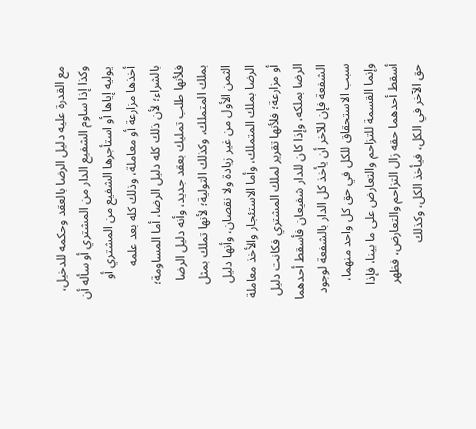مع القدرة عليه دليل الرضا بالعقد وحكمه للدخيل، وكذا إذا ساوم الشفيع الدار من المشتري أو سأله أن يوليه إياها أو استأجرها الشفيع من المشتري أو أخذها مزارعة أو معاملة، وذلك كله بعد علمه بالشراء؛ لأن ذلك كله دليل الرضا، أما المساومة؛ فلأنها طلب تمليك بعقد جديد، وأنه دليل الرضا بملك المتملك، وكذلك التولية؛ لأنها تملك بمثل الثمن الأول من غير زيادة ولا نقصان، وأنها دليل الرضا بملك المتملك، وأما الاستئجار والأخذ معاملة أو مزارعة؛ فلأنها تقرير لملك المشتري فكانت دليل الرضا بملكه، وإذا كان للدار شفيعان فأسقط أحدهما الشفعة فإن للآخر أن يأخذ كل الدار بالشفعة لوجود سبب الاستحقاق للكل في حق كل واحد منهما، وإنما القسمة للتزاحم والتعارض على ما بينا، فإذا أسقط أحدهما حقه زال التزاحم والتعارض، فظهر حق الآخر في الكل، فيأخذ الكل، وكذلك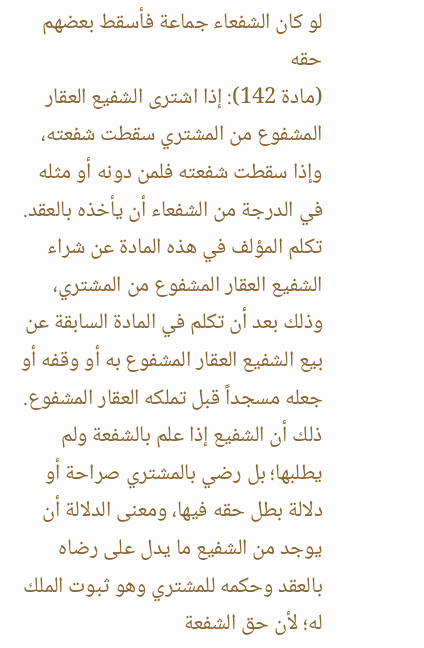لو كان الشفعاء جماعة فأسقط بعضهم حقه
(مادة 142): إذا اشترى الشفيع العقار المشفوع من المشتري سقطت شفعته، وإذا سقطت شفعته فلمن دونه أو مثله في الدرجة من الشفعاء أن يأخذه بالعقد.
تكلم المؤلف في هذه المادة عن شراء الشفيع العقار المشفوع من المشتري، وذلك بعد أن تكلم في المادة السابقة عن بيع الشفيع العقار المشفوع به أو وقفه أو جعله مسجداً قبل تملكه العقار المشفوع.
ذلك أن الشفيع إذا علم بالشفعة ولم يطلبها؛ بل رضي بالمشتري صراحة أو دلالة بطل حقه فيها، ومعنى الدلالة أن يوجد من الشفيع ما يدل على رضاه بالعقد وحكمه للمشتري وهو ثبوت الملك له؛ لأن حق الشفعة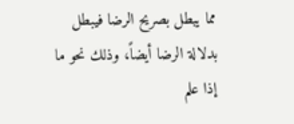مما يبطل بصريح الرضا فيبطل بدلالة الرضا أيضاً، وذلك نحو ما إذا علم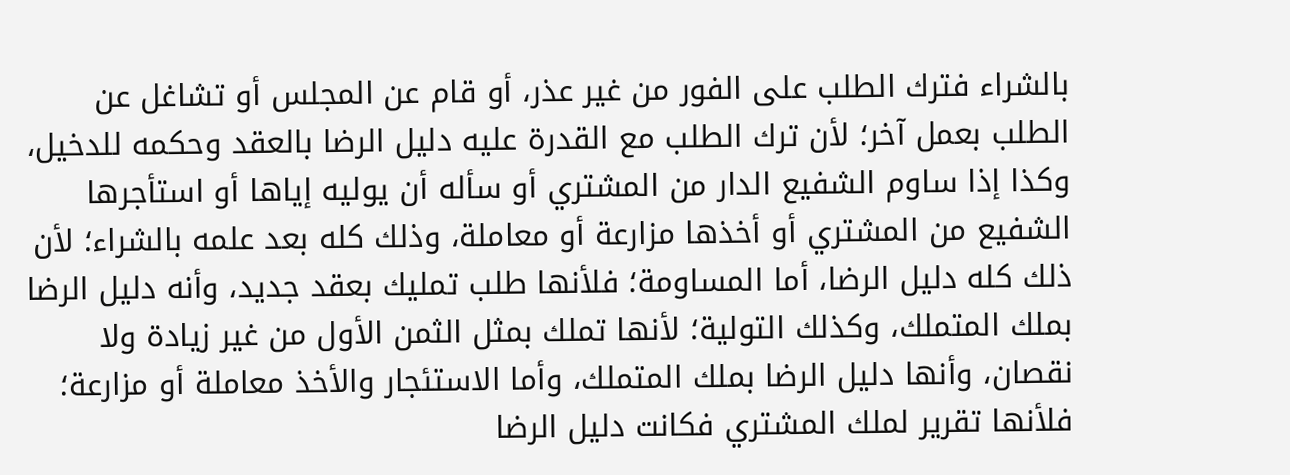بالشراء فترك الطلب على الفور من غير عذر، أو قام عن المجلس أو تشاغل عن الطلب بعمل آخر؛ لأن ترك الطلب مع القدرة عليه دليل الرضا بالعقد وحكمه للدخيل، وكذا إذا ساوم الشفيع الدار من المشتري أو سأله أن يوليه إياها أو استأجرها الشفيع من المشتري أو أخذها مزارعة أو معاملة، وذلك كله بعد علمه بالشراء؛ لأن ذلك كله دليل الرضا، أما المساومة؛ فلأنها طلب تمليك بعقد جديد، وأنه دليل الرضا بملك المتملك، وكذلك التولية؛ لأنها تملك بمثل الثمن الأول من غير زيادة ولا نقصان، وأنها دليل الرضا بملك المتملك، وأما الاستئجار والأخذ معاملة أو مزارعة؛ فلأنها تقرير لملك المشتري فكانت دليل الرضا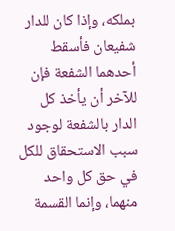بملكه، وإذا كان للدار شفيعان فأسقط أحدهما الشفعة فإن للآخر أن يأخذ كل الدار بالشفعة لوجود سبب الاستحقاق للكل في حق كل واحد منهما، وإنما القسمة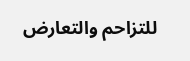للتزاحم والتعارض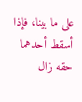على ما بينا، فإذا أسقط أحدهما حقه زال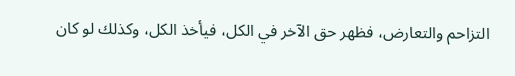التزاحم والتعارض، فظهر حق الآخر في الكل، فيأخذ الكل، وكذلك لو كان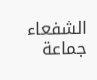الشفعاء جماعة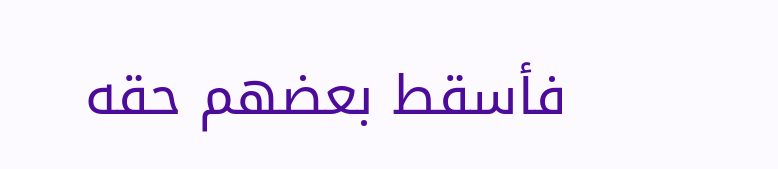فأسقط بعضهم حقه